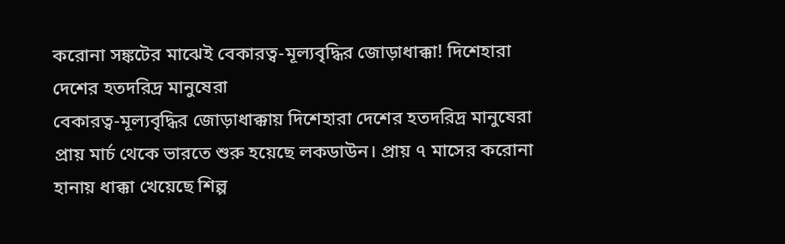করোনা সঙ্কটের মাঝেই বেকারত্ব-মূল্যবৃদ্ধির জোড়াধাক্কা! দিশেহারা দেশের হতদরিদ্র মানুষেরা
বেকারত্ব-মূল্যবৃদ্ধির জোড়াধাক্কায় দিশেহারা দেশের হতদরিদ্র মানুষেরা
প্রায় মার্চ থেকে ভারতে শুরু হয়েছে লকডাউন। প্রায় ৭ মাসের করোনা হানায় ধাক্কা খেয়েছে শিল্প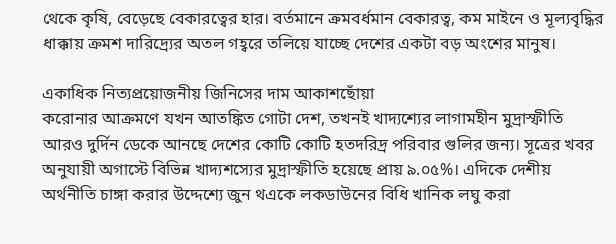থেকে কৃষি, বেড়েছে বেকারত্বের হার। বর্তমানে ক্রমবর্ধমান বেকারত্ব, কম মাইনে ও মূল্যবৃদ্ধির ধাক্কায় ক্রমশ দারিদ্র্যের অতল গহ্বরে তলিয়ে যাচ্ছে দেশের একটা বড় অংশের মানুষ।

একাধিক নিত্যপ্রয়োজনীয় জিনিসের দাম আকাশছোঁয়া
করোনার আক্রমণে যখন আতঙ্কিত গোটা দেশ, তখনই খাদ্যশ্যের লাগামহীন মুদ্রাস্ফীতি আরও দুর্দিন ডেকে আনছে দেশের কোটি কোটি হতদরিদ্র পরিবার গুলির জন্য। সূত্রের খবর অনুযায়ী অগাস্টে বিভিন্ন খাদ্যশস্যের মুদ্রাস্ফীতি হয়েছে প্রায় ৯.০৫%। এদিকে দেশীয় অর্থনীতি চাঙ্গা করার উদ্দেশ্যে জুন থএকে লকডাউনের বিধি খানিক লঘু করা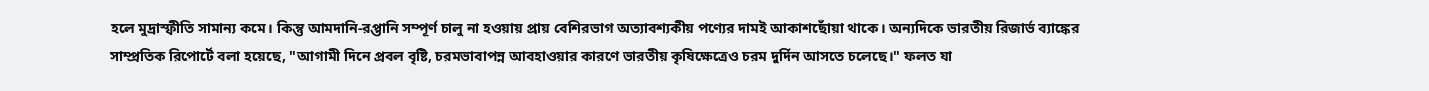হলে মুদ্রাস্ফীতি সামান্য কমে। কিন্তু আমদানি-রপ্তানি সম্পূর্ণ চালু না হওয়ায় প্রায় বেশিরভাগ অত্যাবশ্যকীয় পণ্যের দামই আকাশছোঁয়া থাকে। অন্যদিকে ভারতীয় রিজার্ভ ব্যাঙ্কের সাম্প্রতিক রিপোর্টে বলা হয়েছে, "আগামী দিনে প্রবল বৃষ্টি, চরমভাবাপন্ন আবহাওয়ার কারণে ভারতীয় কৃষিক্ষেত্রেও চরম দুর্দিন আসতে চলেছে।" ফলত যা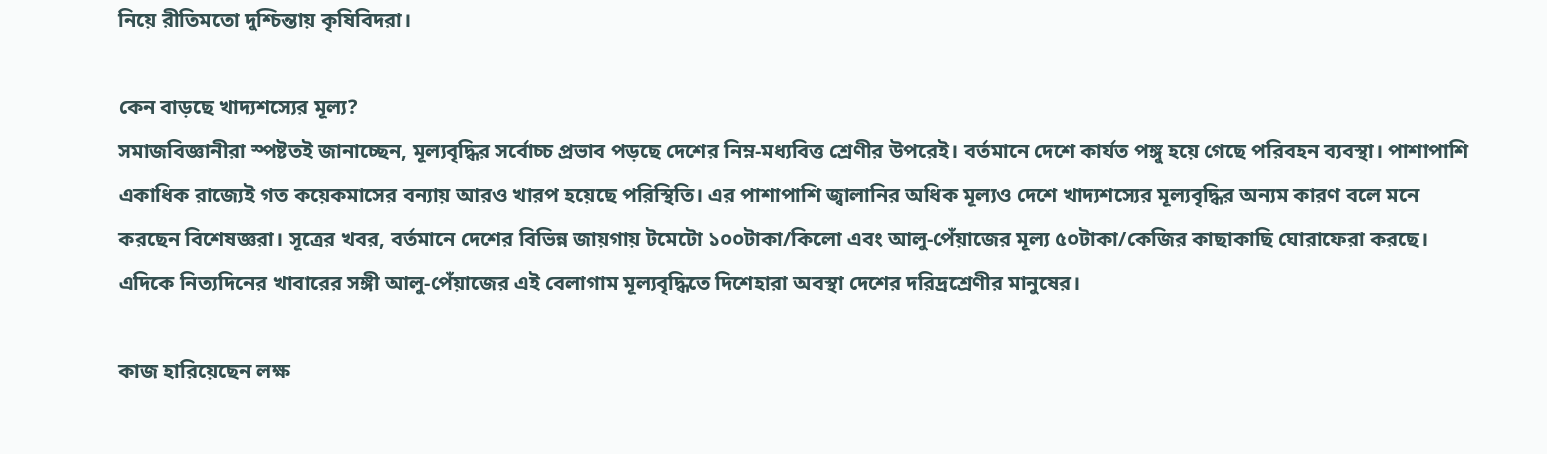নিয়ে রীতিমতো দুশ্চিন্তায় কৃষিবিদরা।

কেন বাড়ছে খাদ্যশস্যের মূল্য?
সমাজবিজ্ঞানীরা স্পষ্টতই জানাচ্ছেন, মূল্যবৃদ্ধির সর্বোচ্চ প্রভাব পড়ছে দেশের নিম্ন-মধ্যবিত্ত শ্রেণীর উপরেই। বর্তমানে দেশে কার্যত পঙ্গু হয়ে গেছে পরিবহন ব্যবস্থা। পাশাপাশি একাধিক রাজ্যেই গত কয়েকমাসের বন্যায় আরও খারপ হয়েছে পরিস্থিতি। এর পাশাপাশি জ্বালানির অধিক মূল্যও দেশে খাদ্যশস্যের মূল্যবৃদ্ধির অন্যম কারণ বলে মনে করছেন বিশেষজ্ঞরা। সূত্রের খবর, বর্তমানে দেশের বিভিন্ন জায়গায় টমেটো ১০০টাকা/কিলো এবং আলু-পেঁয়াজের মূল্য ৫০টাকা/কেজির কাছাকাছি ঘোরাফেরা করছে। এদিকে নিত্যদিনের খাবারের সঙ্গী আলু-পেঁয়াজের এই বেলাগাম মূল্যবৃদ্ধিতে দিশেহারা অবস্থা দেশের দরিদ্রশ্রেণীর মানুষের।

কাজ হারিয়েছেন লক্ষ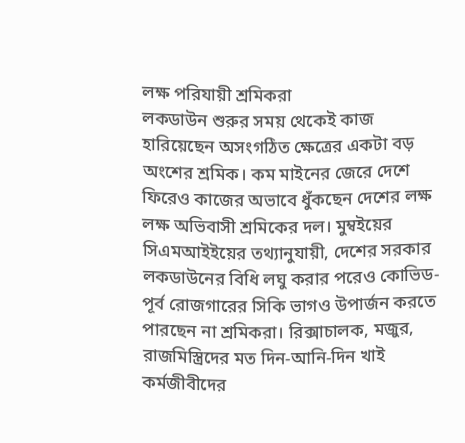লক্ষ পরিযায়ী শ্রমিকরা
লকডাউন শুরুর সময় থেকেই কাজ হারিয়েছেন অসংগঠিত ক্ষেত্রের একটা বড় অংশের শ্রমিক। কম মাইনের জেরে দেশে ফিরেও কাজের অভাবে ধুঁকছেন দেশের লক্ষ লক্ষ অভিবাসী শ্রমিকের দল। মুম্বইয়ের সিএমআইইয়ের তথ্যানুযায়ী, দেশের সরকার লকডাউনের বিধি লঘু করার পরেও কোভিড-পূর্ব রোজগারের সিকি ভাগও উপার্জন করতে পারছেন না শ্রমিকরা। রিক্সাচালক, মজুর, রাজমিস্ত্রিদের মত দিন-আনি-দিন খাই কর্মজীবীদের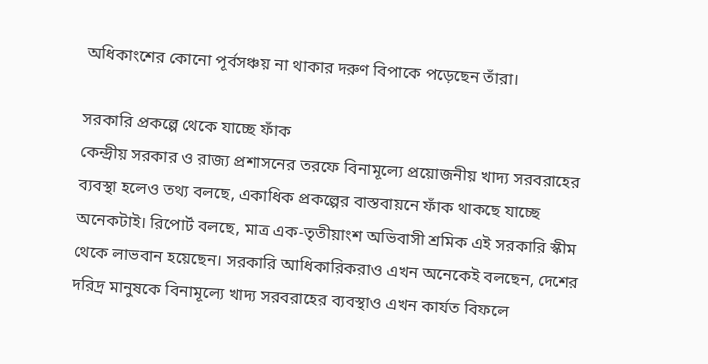অধিকাংশের কোনো পূর্বসঞ্চয় না থাকার দরুণ বিপাকে পড়েছেন তাঁরা।

সরকারি প্রকল্পে থেকে যাচ্ছে ফাঁক
কেন্দ্রীয় সরকার ও রাজ্য প্রশাসনের তরফে বিনামূল্যে প্রয়োজনীয় খাদ্য সরবরাহের ব্যবস্থা হলেও তথ্য বলছে, একাধিক প্রকল্পের বাস্তবায়নে ফাঁক থাকছে যাচ্ছে অনেকটাই। রিপোর্ট বলছে, মাত্র এক-তৃতীয়াংশ অভিবাসী শ্রমিক এই সরকারি স্কীম থেকে লাভবান হয়েছেন। সরকারি আধিকারিকরাও এখন অনেকেই বলছেন, দেশের দরিদ্র মানুষকে বিনামূল্যে খাদ্য সরবরাহের ব্যবস্থাও এখন কার্যত বিফলে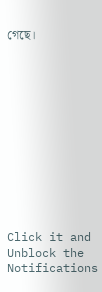গেছে।












Click it and Unblock the Notifications